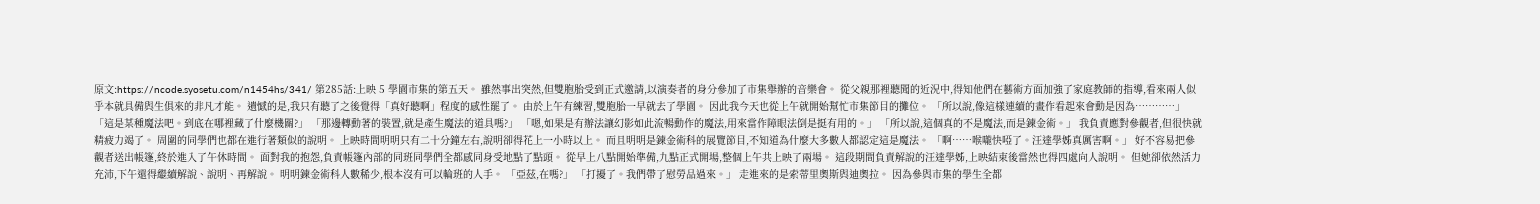原文:https://ncode.syosetu.com/n1454hs/341/ 第285話:上映 5 學園市集的第五天。 雖然事出突然,但雙胞胎受到正式邀請,以演奏者的身分參加了市集舉辦的音樂會。 從父親那裡聽聞的近況中,得知他們在藝術方面加強了家庭教師的指導,看來兩人似乎本就具備與生俱來的非凡才能。 遺憾的是,我只有聽了之後覺得「真好聽啊」程度的感性罷了。 由於上午有練習,雙胞胎一早就去了學園。 因此我今天也從上午就開始幫忙市集節目的攤位。 「所以說,像這樣連續的畫作看起來會動是因為…………」 「這是某種魔法吧。到底在哪裡藏了什麼機關?」 「那邊轉動著的裝置,就是產生魔法的道具嗎?」 「嗯,如果是有辦法讓幻影如此流暢動作的魔法,用來當作障眼法倒是挺有用的。」 「所以說,這個真的不是魔法,而是鍊金術。」 我負責應對參觀者,但很快就精疲力竭了。 周圍的同學們也都在進行著類似的說明。 上映時間明明只有二十分鐘左右,說明卻得花上一小時以上。 而且明明是鍊金術科的展覽節目,不知道為什麼大多數人都認定這是魔法。 「啊……喉嚨快啞了。汪達學姊真厲害啊。」 好不容易把參觀者送出帳篷,終於進入了午休時間。 面對我的抱怨,負責帳篷內部的同班同學們全都感同身受地點了點頭。 從早上八點開始準備,九點正式開場,整個上午共上映了兩場。 這段期間負責解說的汪達學姊,上映結束後當然也得四處向人說明。 但她卻依然活力充沛,下午還得繼續解說、說明、再解說。 明明鍊金術科人數稀少,根本沒有可以輪班的人手。 「亞茲,在嗎?」 「打擾了。我們帶了慰勞品過來。」 走進來的是索蒂里奧斯與迪奧拉。 因為參與市集的學生全都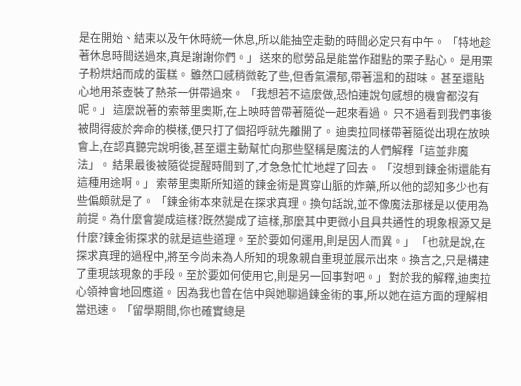是在開始、結束以及午休時統一休息,所以能抽空走動的時間必定只有中午。 「特地趁著休息時間送過來,真是謝謝你們。」 送來的慰勞品是能當作甜點的栗子點心。 是用栗子粉烘焙而成的蛋糕。 雖然口感稍微乾了些,但香氣濃郁,帶著溫和的甜味。 甚至還貼心地用茶壺裝了熱茶一併帶過來。 「我想若不這麼做,恐怕連說句感想的機會都沒有呢。」 這麼說著的索蒂里奧斯,在上映時曾帶著隨從一起來看過。 只不過看到我們事後被問得疲於奔命的模樣,便只打了個招呼就先離開了。 迪奧拉同樣帶著隨從出現在放映會上,在認真聽完說明後,甚至還主動幫忙向那些堅稱是魔法的人們解釋「這並非魔法」。 結果最後被隨從提醒時間到了,才急急忙忙地趕了回去。 「沒想到鍊金術還能有這種用途啊。」 索蒂里奧斯所知道的鍊金術是貫穿山脈的炸藥,所以他的認知多少也有些偏頗就是了。 「鍊金術本來就是在探求真理。換句話說,並不像魔法那樣是以使用為前提。為什麼會變成這樣?既然變成了這樣,那麼其中更微小且具共通性的現象根源又是什麼?鍊金術探求的就是這些道理。至於要如何運用,則是因人而異。」 「也就是說,在探求真理的過程中,將至今尚未為人所知的現象親自重現並展示出來。換言之,只是構建了重現該現象的手段。至於要如何使用它,則是另一回事對吧。」 對於我的解釋,迪奧拉心領神會地回應道。 因為我也曾在信中與她聊過鍊金術的事,所以她在這方面的理解相當迅速。 「留學期間,你也確實總是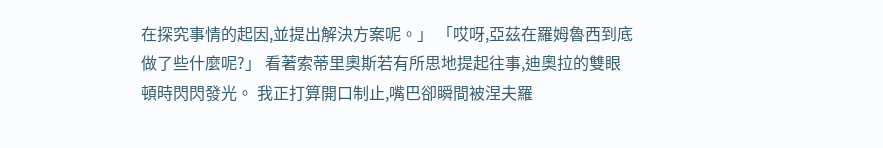在探究事情的起因,並提出解決方案呢。」 「哎呀,亞茲在羅姆魯西到底做了些什麼呢?」 看著索蒂里奧斯若有所思地提起往事,迪奧拉的雙眼頓時閃閃發光。 我正打算開口制止,嘴巴卻瞬間被涅夫羅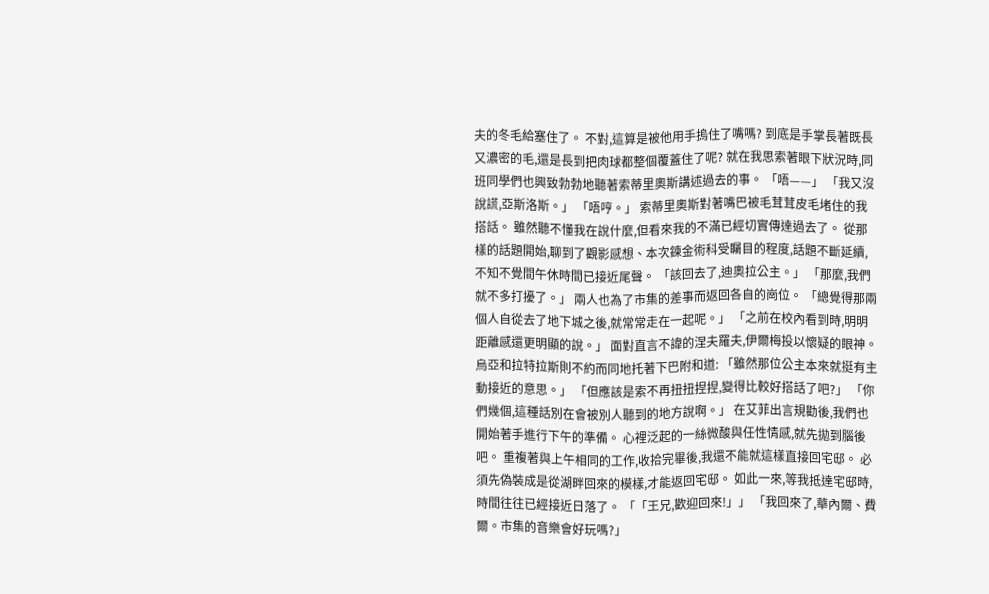夫的冬毛給塞住了。 不對,這算是被他用手摀住了嘴嗎? 到底是手掌長著既長又濃密的毛,還是長到把肉球都整個覆蓋住了呢? 就在我思索著眼下狀況時,同班同學們也興致勃勃地聽著索蒂里奧斯講述過去的事。 「唔——」 「我又沒說謊,亞斯洛斯。」 「唔哼。」 索蒂里奧斯對著嘴巴被毛茸茸皮毛堵住的我搭話。 雖然聽不懂我在說什麼,但看來我的不滿已經切實傳達過去了。 從那樣的話題開始,聊到了觀影感想、本次鍊金術科受矚目的程度,話題不斷延續,不知不覺間午休時間已接近尾聲。 「該回去了,迪奧拉公主。」 「那麼,我們就不多打擾了。」 兩人也為了市集的差事而返回各自的崗位。 「總覺得那兩個人自從去了地下城之後,就常常走在一起呢。」 「之前在校內看到時,明明距離感還更明顯的說。」 面對直言不諱的涅夫羅夫,伊爾梅投以懷疑的眼神。 烏亞和拉特拉斯則不約而同地托著下巴附和道: 「雖然那位公主本來就挺有主動接近的意思。」 「但應該是索不再扭扭捏捏,變得比較好搭話了吧?」 「你們幾個,這種話別在會被別人聽到的地方說啊。」 在艾菲出言規勸後,我們也開始著手進行下午的準備。 心裡泛起的一絲微酸與任性情感,就先拋到腦後吧。 重複著與上午相同的工作,收拾完畢後,我還不能就這樣直接回宅邸。 必須先偽裝成是從湖畔回來的模樣,才能返回宅邸。 如此一來,等我抵達宅邸時,時間往往已經接近日落了。 「「王兄,歡迎回來!」」 「我回來了,華內爾、費爾。市集的音樂會好玩嗎?」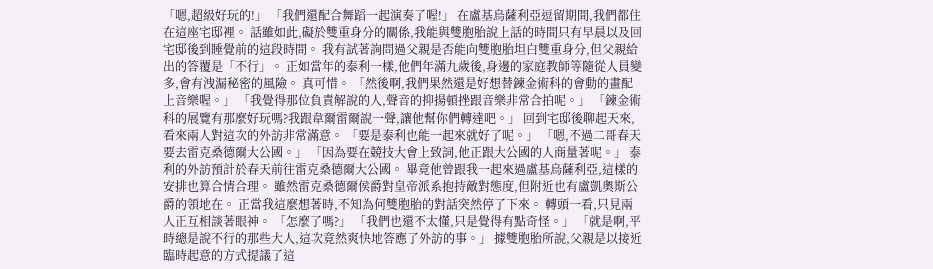「嗯,超級好玩的!」 「我們還配合舞蹈一起演奏了喔!」 在盧基烏薩利亞逗留期間,我們都住在這座宅邸裡。 話雖如此,礙於雙重身分的關係,我能與雙胞胎說上話的時間只有早晨以及回宅邸後到睡覺前的這段時間。 我有試著詢問過父親是否能向雙胞胎坦白雙重身分,但父親給出的答覆是「不行」。 正如當年的泰利一樣,他們年滿九歲後,身邊的家庭教師等隨從人員變多,會有洩漏秘密的風險。 真可惜。 「然後啊,我們果然還是好想替鍊金術科的會動的畫配上音樂喔。」 「我覺得那位負責解說的人,聲音的抑揚頓挫跟音樂非常合拍呢。」 「鍊金術科的展覽有那麼好玩嗎?我跟韋爾雷爾說一聲,讓他幫你們轉達吧。」 回到宅邸後聊起天來,看來兩人對這次的外訪非常滿意。 「要是泰利也能一起來就好了呢。」 「嗯,不過二哥春天要去雷克桑德爾大公國。」 「因為要在競技大會上致詞,他正跟大公國的人商量著呢。」 泰利的外訪預計於春天前往雷克桑德爾大公國。 畢竟他曾跟我一起來過盧基烏薩利亞,這樣的安排也算合情合理。 雖然雷克桑德爾侯爵對皇帝派系抱持敵對態度,但附近也有盧凱奧斯公爵的領地在。 正當我這麼想著時,不知為何雙胞胎的對話突然停了下來。 轉頭一看,只見兩人正互相談著眼神。 「怎麼了嗎?」 「我們也還不太懂,只是覺得有點奇怪。」 「就是啊,平時總是說不行的那些大人,這次竟然爽快地答應了外訪的事。」 據雙胞胎所說,父親是以接近臨時起意的方式提議了這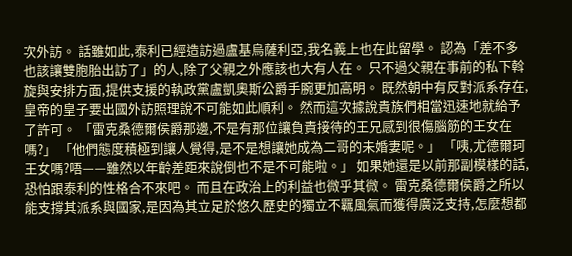次外訪。 話雖如此,泰利已經造訪過盧基烏薩利亞,我名義上也在此留學。 認為「差不多也該讓雙胞胎出訪了」的人,除了父親之外應該也大有人在。 只不過父親在事前的私下斡旋與安排方面,提供支援的執政黨盧凱奧斯公爵手腕更加高明。 既然朝中有反對派系存在,皇帝的皇子要出國外訪照理說不可能如此順利。 然而這次據說貴族們相當迅速地就給予了許可。 「雷克桑德爾侯爵那邊,不是有那位讓負責接待的王兄感到很傷腦筋的王女在嗎?」 「他們態度積極到讓人覺得,是不是想讓她成為二哥的未婚妻呢。」 「咦,尤德爾珂王女嗎?唔——雖然以年齡差距來說倒也不是不可能啦。」 如果她還是以前那副模樣的話,恐怕跟泰利的性格合不來吧。 而且在政治上的利益也微乎其微。 雷克桑德爾侯爵之所以能支撐其派系與國家,是因為其立足於悠久歷史的獨立不羈風氣而獲得廣泛支持,怎麼想都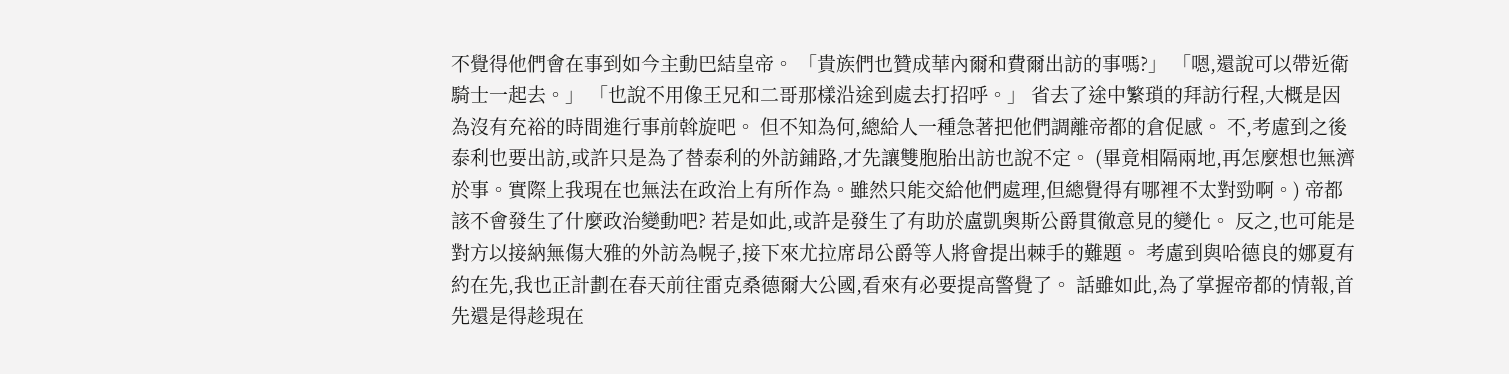不覺得他們會在事到如今主動巴結皇帝。 「貴族們也贊成華內爾和費爾出訪的事嗎?」 「嗯,還說可以帶近衛騎士一起去。」 「也說不用像王兄和二哥那樣沿途到處去打招呼。」 省去了途中繁瑣的拜訪行程,大概是因為沒有充裕的時間進行事前斡旋吧。 但不知為何,總給人一種急著把他們調離帝都的倉促感。 不,考慮到之後泰利也要出訪,或許只是為了替泰利的外訪鋪路,才先讓雙胞胎出訪也說不定。 (畢竟相隔兩地,再怎麼想也無濟於事。實際上我現在也無法在政治上有所作為。雖然只能交給他們處理,但總覺得有哪裡不太對勁啊。) 帝都該不會發生了什麼政治變動吧? 若是如此,或許是發生了有助於盧凱奧斯公爵貫徹意見的變化。 反之,也可能是對方以接納無傷大雅的外訪為幌子,接下來尤拉席昂公爵等人將會提出棘手的難題。 考慮到與哈德良的娜夏有約在先,我也正計劃在春天前往雷克桑德爾大公國,看來有必要提高警覺了。 話雖如此,為了掌握帝都的情報,首先還是得趁現在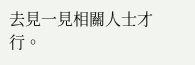去見一見相關人士才行。